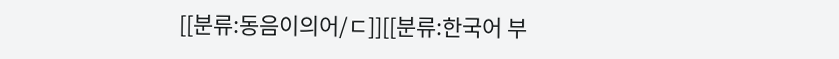[[분류:동음이의어/ㄷ]][[분류:한국어 부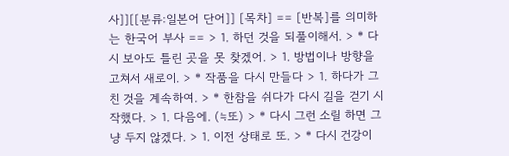사]][[분류:일본어 단어]] [목차] == [반복]를 의미하는 한국어 부사 == > 1. 하던 것을 되풀이해서. > * 다시 보아도 틀린 곳을 못 찾겠어. > 1. 방법이나 방향을 고쳐서 새로이. > * 작품을 다시 만들다 > 1. 하다가 그친 것을 계속하여. > * 한참을 쉬다가 다시 길을 걷기 시작했다. > 1. 다음에. (≒또) > * 다시 그런 소릴 하면 그냥 두지 않겠다. > 1. 이전 상태로 또. > * 다시 건강이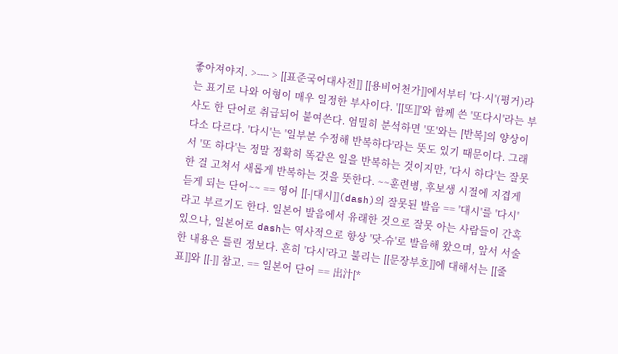좋아져야지. >---- > [[표준국어대사전]] [[용비어천가]]에서부터 '다·시'(평거)라는 표기로 나와 어형이 매우 일정한 부사이다. '[[또]]'와 함께 쓴 '또다시'라는 부사도 한 단어로 취급되어 붙여쓴다. 엄밀히 분석하면 '또'와는 [반복]의 양상이 다소 다르다. '다시'는 '일부분 수정해 반복하다'라는 뜻도 있기 때문이다. 그래서 '또 하다'는 정말 정확히 똑같은 일을 반복하는 것이지만, '다시 하다'는 잘못한 걸 고쳐서 새롭게 반복하는 것을 뜻한다. ~~훈련병, 후보생 시절에 지겹게 듣게 되는 단어~~ == 영어 [[-|대시]](dash)의 잘못된 발음 == '대시'를 '다시'라고 부르기도 한다. 일본어 발음에서 유래한 것으로 잘못 아는 사람들이 간혹 있으나, 일본어로 dash는 역사적으로 항상 '닷-슈'로 발음해 왔으며, 앞서 서술한 내용은 틀린 정보다. 흔히 '다시'라고 불리는 [[문장부호]]에 대해서는 [[줄표]]와 [[-]] 참고. == 일본어 단어 == 出汁[*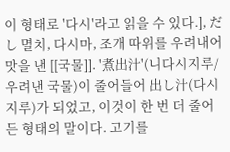이 형태로 '다시'라고 읽을 수 있다.], だし 멸치, 다시마, 조개 따위를 우려내어 맛을 낸 [[국물]]. '煮出汁'(니다시지루/우려낸 국물)이 줄어들어 出し汁(다시지루)가 되었고, 이것이 한 번 더 줄어든 형태의 말이다. 고기를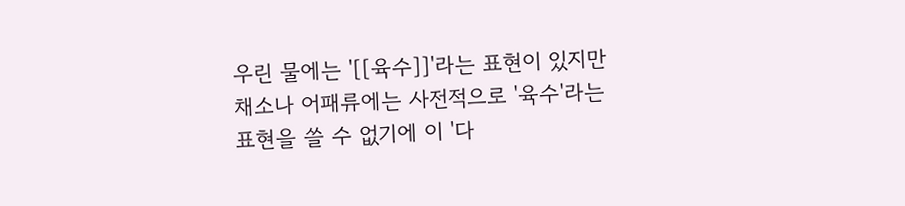우린 물에는 '[[육수]]'라는 표현이 있지만 채소나 어패류에는 사전적으로 '육수'라는 표현을 쓸 수 없기에 이 '다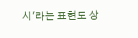시'라는 표현도 상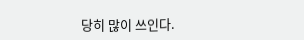당히 많이 쓰인다.